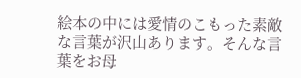絵本の中には愛情のこもった素敵な言葉が沢山あります。そんな言葉をお母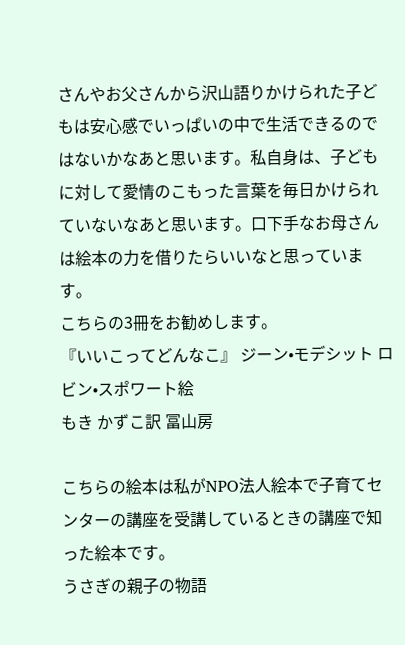さんやお父さんから沢山語りかけられた子どもは安心感でいっぱいの中で生活できるのではないかなあと思います。私自身は、子どもに対して愛情のこもった言葉を毎日かけられていないなあと思います。口下手なお母さんは絵本の力を借りたらいいなと思っています。
こちらの3冊をお勧めします。
『いいこってどんなこ』 ジーン•モデシット ロビン•スポワート絵
もき かずこ訳 冨山房

こちらの絵本は私がNPO法人絵本で子育てセンターの講座を受講しているときの講座で知った絵本です。
うさぎの親子の物語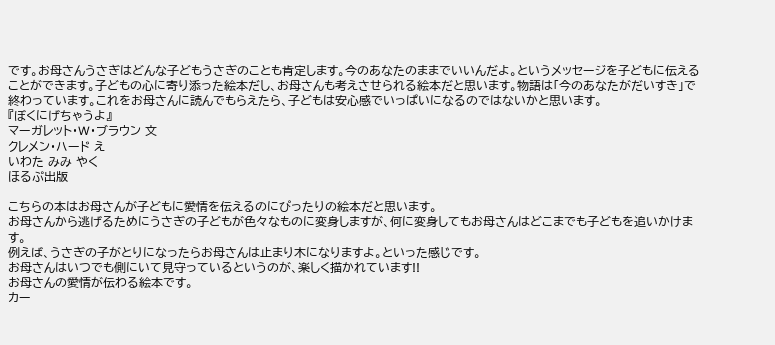です。お母さんうさぎはどんな子どもうさぎのことも肯定します。今のあなたのままでいいんだよ。というメッセージを子どもに伝えることができます。子どもの心に寄り添った絵本だし、お母さんも考えさせられる絵本だと思います。物語は「今のあなたがだいすき」で終わっています。これをお母さんに読んでもらえたら、子どもは安心感でいっぱいになるのではないかと思います。
『ぼくにげちゃうよ』
マーガレット・W・ブラウン 文
クレメン・ハード え
いわた みみ やく
ほるぷ出版

こちらの本はお母さんが子どもに愛情を伝えるのにぴったりの絵本だと思います。
お母さんから逃げるためにうさぎの子どもが色々なものに変身しますが、何に変身してもお母さんはどこまでも子どもを追いかけます。
例えば、うさぎの子がとりになったらお母さんは止まり木になりますよ。といった感じです。
お母さんはいつでも側にいて見守っているというのが、楽しく描かれています!!
お母さんの愛情が伝わる絵本です。
カー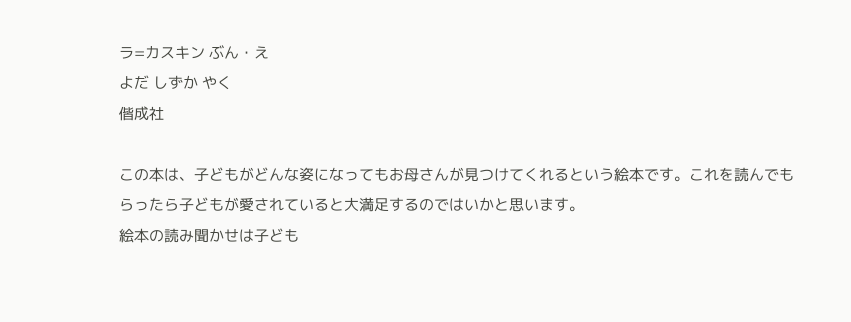ラ=カスキン ぶん・え
よだ しずか やく
偕成社

この本は、子どもがどんな姿になってもお母さんが見つけてくれるという絵本です。これを読んでもらったら子どもが愛されていると大満足するのではいかと思います。
絵本の読み聞かせは子ども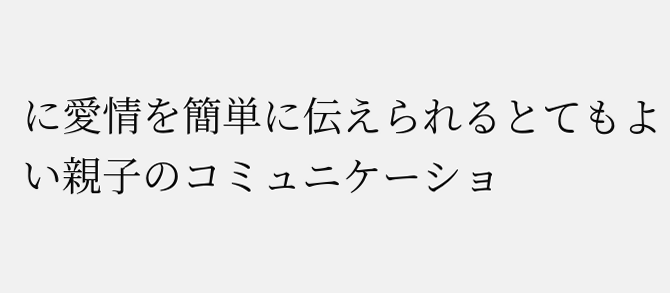に愛情を簡単に伝えられるとてもよい親子のコミュニケーショ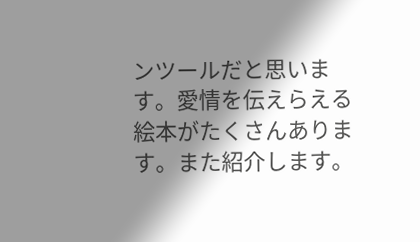ンツールだと思います。愛情を伝えらえる絵本がたくさんあります。また紹介します。